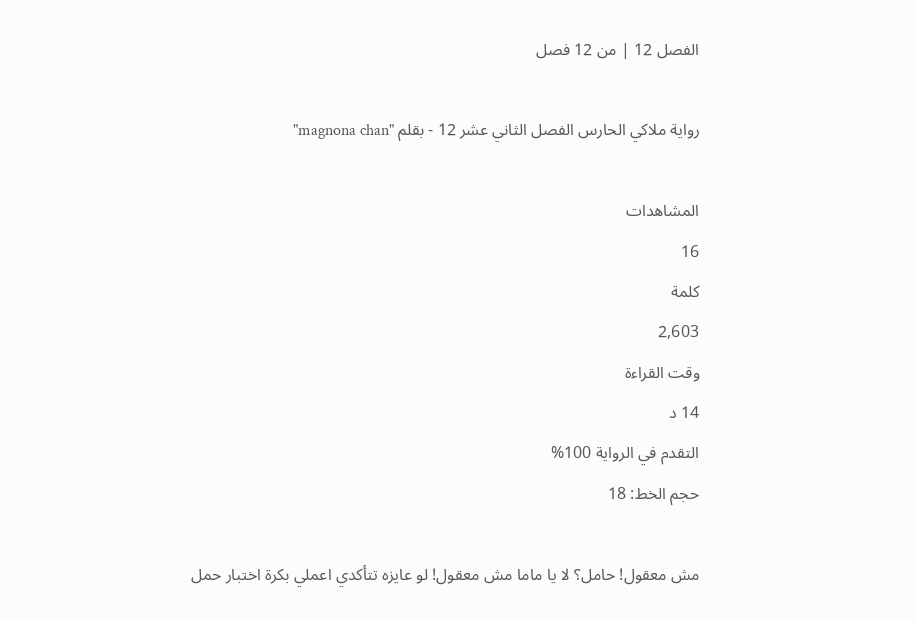الفصل 12 | من 12 فصل

رواية ملاكي الحارس الفصل الثاني عشر 12 - بقلم "magnona chan"

المشاهدات
16
كلمة
2,603
وقت القراءة
14 د
التقدم في الرواية 100%
حجم الخط: 18

مش معقول! حامل؟ لا يا ماما مش معقول! لو عايزه تتأكدي اعملي بكرة اختبار حمل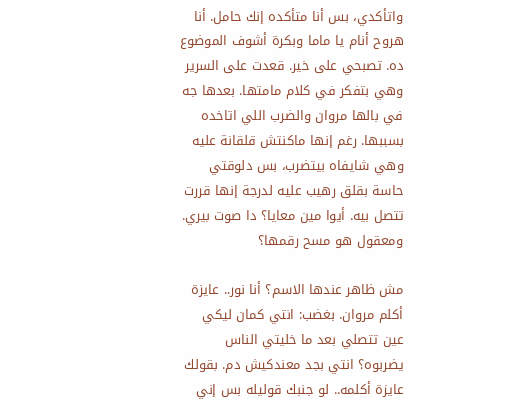واتأكدي، بس أنا متأكده إنك حامل. أنا هروح أنام يا ماما وبكرة أشوف الموضوع ده. تصبحي على خير. قعدت على السرير وهي بتفكر في كلام مامتها. بعدها جه في بالها مروان والضرب اللي اتاخده بسببها. رغم إنها ماكنتش قلقانة عليه وهي شايفاه بيتضرب، بس دلوقتي حاسة بقلق رهيب عليه لدرجة إنها قررت تتصل بيه. أيوا مين معايا؟ دا صوت بيري. ومعقول هو مسح رقمها؟

مش ظاهر عندها الاسم؟ أنا نور.. عايزة أكلم مروان. بغضب: انتي كمان ليكي عين تتصلي بعد ما خليتي الناس يضربوه؟ انتي بجد معندكيش دم. بقولك عايزة أكلمه.. لو جنبك قوليله بس إني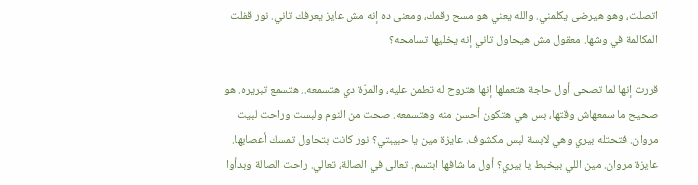اتصلت، وهو هيرضى يكلمني. والله يعني هو مسح رقمك، ومعنى ده إنه مش عايز يعرفك تاني. نور قفلت المكالمة في وشها. معقول مش هيحاول تاني إنه يخليها تسامحه؟

قررت إنها لما تصحى أول حاجة هتعملها إنها هتروح له تطمن عليه، والمرّة دي هتسمعه.. هتسمع تبريره. هو صحيح ما سمعهاش وقتها، بس هي هتكون أحسن منه وهتسمعه. صحت من النوم ولبست وراحت لبيت مروان. فتحتله بيري وهي لابسة لبس مكشوف. عايزة مين يا حبيبتي؟ نور كانت بتحاول تمسك أعصابها. عايزة مروان. مين اللي بيخبط يا بيري؟ أول ما شافها ابتسم. تعالى في الصالة، تعالي. راحت الصالة وبدأوا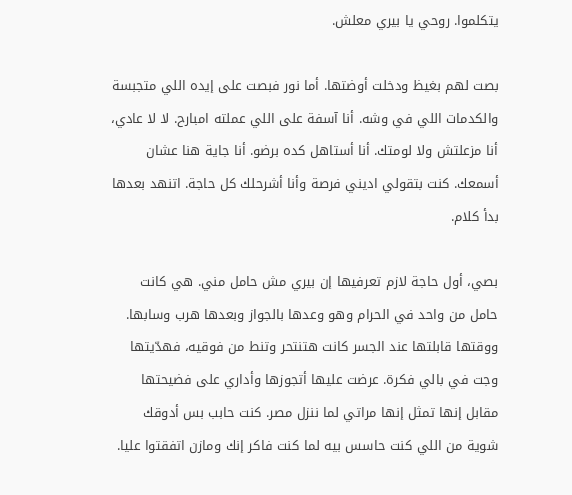يتكلموا. روحي يا بيري معلش.

بصت لهم بغيظ ودخلت أوضتها. أما نور فبصت على إيده اللي متجبسة والكدمات اللي في وشه. أنا آسفة على اللي عملته امبارح. لا لا عادي، أنا مزعلتش ولا لومتك. أنا أستاهل كده برضو. أنا جاية هنا عشان أسمعك. كنت بتقولي اديني فرصة وأنا أشرحلك كل حاجة. اتنهد بعدها بدأ كلام.

بصي، أول حاجة لازم تعرفيها إن بيري مش حامل مني. هي كانت حامل من واحد في الحرام وهو وعدها بالجواز وبعدها هرب وسابها. ووقتها قابلتها عند الجسر كانت هتنتحر وتنط من فوقيه، فهدّيتها وجت في بالي فكرة. عرضت عليها أتجوزها وأداري على فضيحتها مقابل إنها تمثل إنها مراتي لما ننزل مصر. كنت حابب بس أدوقك شوية من اللي كنت حاسس بيه لما كنت فاكر إنك ومازن اتفقتوا عليا.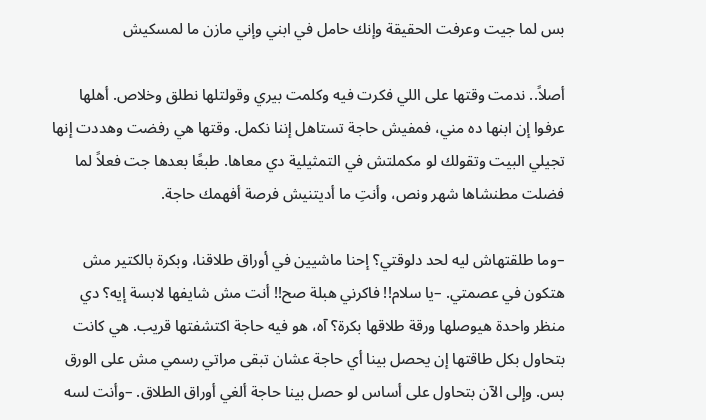بس لما جيت وعرفت الحقيقة وإنك حامل في ابني وإني مازن ما لمسكيش

أصلاً.. ندمت وقتها على اللي فكرت فيه وكلمت بيري وقولتلها نطلق وخلاص. أهلها عرفوا إن ابنها ده مني، فمفيش حاجة تستاهل إننا نكمل. وقتها هي رفضت وهددت إنها تجيلي البيت وتقولك لو مكملتش في التمثيلية دي معاها. طبعًا بعدها جت فعلاً لما فضلت مطنشاها شهر ونص، وأنتِ ما أديتنيش فرصة أفهمك حاجة.

–وما طلقتهاش ليه لحد دلوقتي؟ إحنا ماشيين في أوراق طلاقنا، وبكرة بالكتير مش هتكون في عصمتي. –يا سلام!! فاكرني هبلة صح!! أنت مش شايفها لابسة إيه؟ دي منظر واحدة هيوصلها ورقة طلاقها بكرة؟ آه، هو فيه حاجة اكتشفتها قريب. هي كانت بتحاول بكل طاقتها إن يحصل بينا أي حاجة عشان تبقى مراتي رسمي مش على الورق بس. وإلى الآن بتحاول على أساس لو حصل بينا حاجة ألغي أوراق الطلاق. –وأنت لسه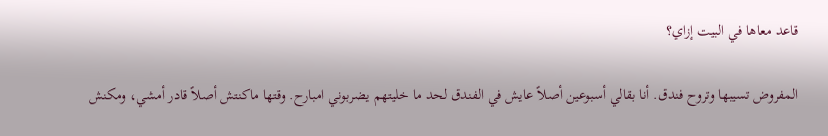قاعد معاها في البيت إزاي؟

المفروض تسيبها وتروح فندق. أنا بقالي أسبوعين أصلاً عايش في الفندق لحد ما خليتهم يضربوني امبارح. وقتها ماكنتش أصلاً قادر أمشي، ومكنش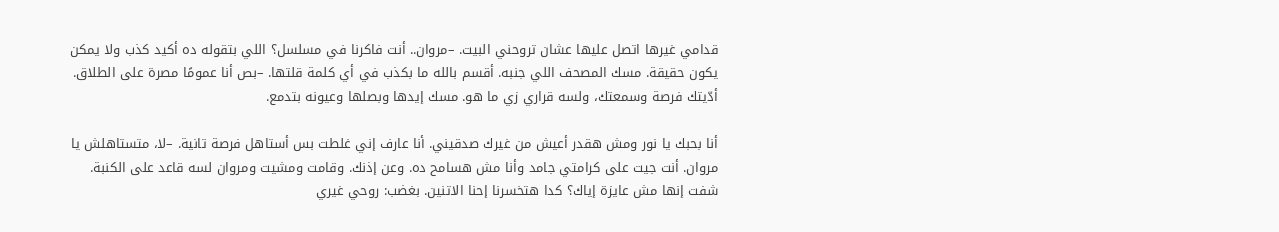قدامي غيرها اتصل عليها عشان تروحني البيت. –مروان.. أنت فاكرنا في مسلسل؟ اللي بتقوله ده أكيد كذب ولا يمكن يكون حقيقة. مسك المصحف اللي جنبه. أقسم بالله ما بكذب في أي كلمة قلتها. –بص أنا عمومًا مصرة على الطلاق. أدّيتك فرصة وسمعتك، ولسه قراري زي ما هو. مسك إيدها وبصلها وعيونه بتدمع.

أنا بحبك يا نور ومش هقدر أعيش من غيرك صدقيني. أنا عارف إني غلطت بس أستاهل فرصة تانية. –لا، متستاهلش يا مروان. أنت جيت على كرامتي جامد وأنا مش هسامح ده. وعن إذنك. وقامت ومشيت ومروان لسه قاعد على الكنبة. شفت إنها مش عايزة إياك؟ كدا هتخسرنا إحنا الاتنين. بغضب: روحي غيري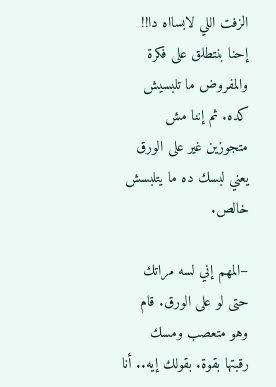الزفت اللي لابسااه دا!! إحنا بنتطلق على فكرة والمفروض ما تلبسيش كده. ثم إننا مش متجوزين غير على الورق يعني لبسك ده ما يتلبسش خالص.

–المهم إني لسه مراتك حتى لو على الورق. قام وهو متعصب ومسك رقبتها بقوة. بقولك إيه.. أنا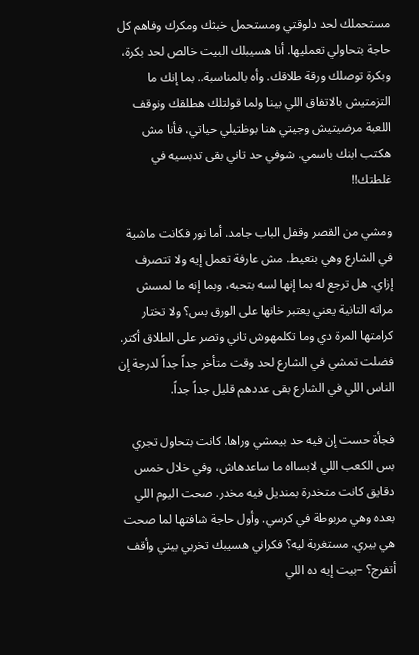مستحملك لحد دلوقتي ومستحمل خبثك ومكرك وفاهم كل حاجة بتحاولي تعمليها. أنا هسيبلك البيت خالص لحد بكرة، وبكرة توصلك ورقة طلاقك. وأه بالمناسبة.. بما إنك ما التزمتيش بالاتفاق اللي بينا ولما قولتلك هطلقك ونوقف اللعبة مرضيتيش وجيتي هنا بوظتيلي حياتي، فأنا مش هكتب ابنك باسمي. شوفي حد تاني بقى تدبسيه في غلطتك!!

ومشي من القصر وقفل الباب جامد. أما نور فكانت ماشية في الشارع وهي بتعيط. مش عارفة تعمل إيه ولا تتصرف إزاي. هل ترجع له بما إنها لسه بتحبه، وبما إنه ما لمسش مراته التانية يعني يعتبر خانها على الورق بس؟ ولا تختار كرامتها المرة دي وما تكلمهوش تاني وتصر على الطلاق أكتر. فضلت تمشي في الشارع لحد وقت متأخر جداً جداً لدرجة إن الناس اللي في الشارع بقى عددهم قليل جداً جداً.

فجأة حست إن فيه حد بيمشي وراها. كانت بتحاول تجري بس الكعب اللي لابسااه ما ساعدهاش، وفي خلال خمس دقايق كانت متخدرة بمنديل فيه مخدر. صحت اليوم اللي بعده وهي مربوطة في كرسي. وأول حاجة شافتها لما صحت هي بيري. مستغربة ليه؟ فكراني هسيبك تخربي بيتي وأقف أتفرج؟ –بيت إيه ده اللي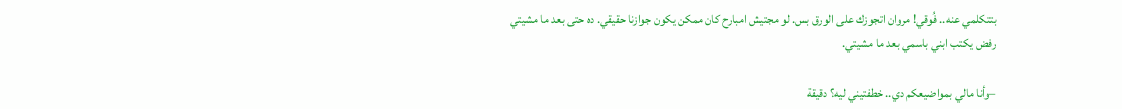بتتكلمي عنه.. فُوقي! مروان اتجوزك على الورق بس. لو مجتيش امبارح كان ممكن يكون جوازنا حقيقي. ده حتى بعد ما مشيتي رفض يكتب ابني باسمي بعد ما مشيتي.

–وأنا مالي بمواضيعكم دي.. خطفتيني ليه؟ دقيقة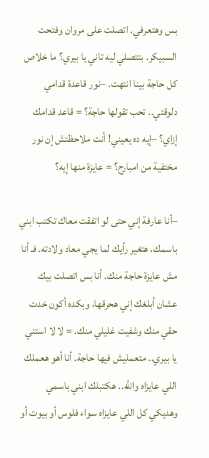بس وهتعرفي. اتصلت على مروان وفتحت السبيكر. بتتصلي ليه تاني يا بيري؟ ما خلاص كل حاجة بينا انتهت. –نور قاعدة قدامي دلوقتي.. تحب تقولها حاجة؟ = قاعد قدامك إزاي؟ –إيه ده يعيني! أنت ملاحظتش إن نور مختفية من امبارح؟ = عايزة منها إيه؟

–أنا عارفة إني حتى لو اتفقت معاك تكتب ابني باسمك، هتغير رأيك لما يجي معاد ولادته. فـ أنا مش عايزة حاجة منك. أنا بس اتصلت بيك عشان أبلغك إني هحرقها، وبكده أكون خدت حقي منك وشفيت غليلي منك. = لا لا استني يا بيري.. متعمليش فيها حاجة. أنا أهو هعملك اللي عايزاه والله.. هكتبلك ابني باسمي وهديكي كل اللي عايزاه سواء فلوس أو بيوت أو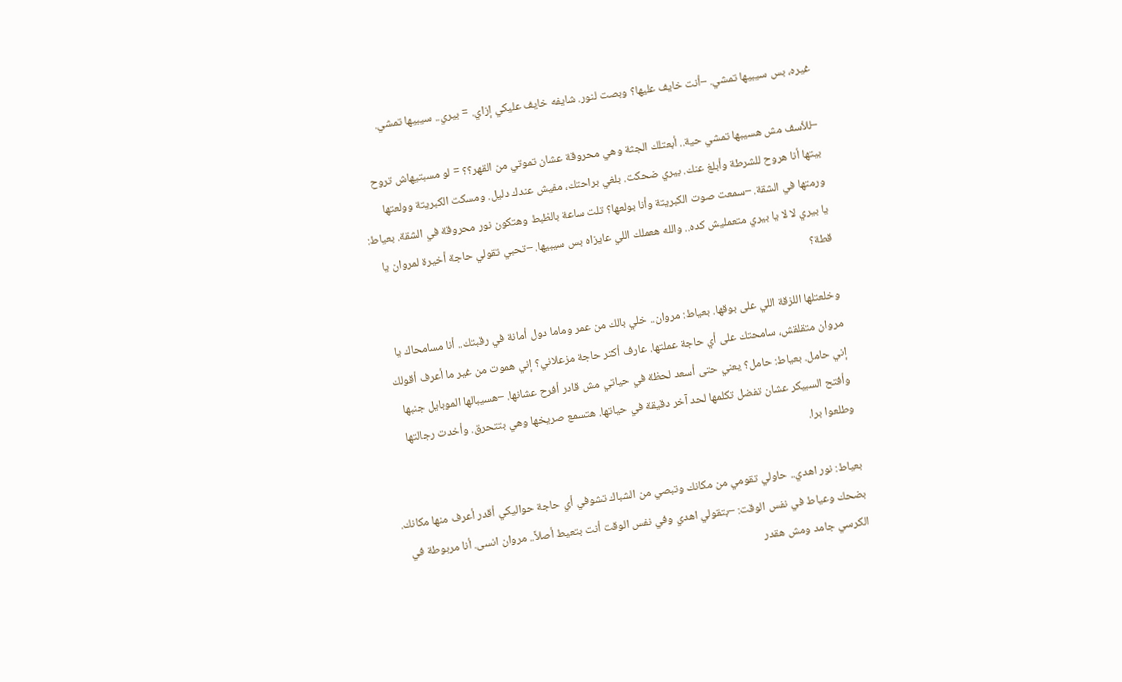غيره، بس سيبيها تمشي. –أنت خايف عليها؟ وبصت لنور. شايفه خايف عليكي إزاي. = بيري.. سيبيها تمشي.

–للأسف مش هسيبها تمشي حية.. أبعتلك الجثة وهي محروقة عشان تموتي من القهر؟؟ = لو مسبتيهاش تروح بيتها أنا هروح للشرطة وأبلغ عنك. بيري ضحكت. بلغي براحتك، مفيش عندك دليل. ومسكت الكبريتة وولعتها ورمتها في الشقة. –سمعت صوت الكبريتة وأنا بولعها؟ تلت ساعة بالظبط وهتكون نور محروقة في الشقة. بعياط: يا بيري لا لا يا بيري متعمليش كده.. والله هعملك اللي عايزاه بس سيبيها. –تحبي تقولي حاجة أخيرة لمروان يا قطة؟

وخلعتلها اللزقة اللي على بوقها. بعياط: مروان.. خلي بالك من عمر وماما دول أمانة في رقبتك.. أنا مسامحاك يا مروان متقلقش، سامحتك على أي حاجة عملتها. عارف أكتر حاجة مزعلاني؟ إني هموت من غير ما أعرف أقولك إني حامل. بعياط: حامل؟ يعني حتى أسعد لحظة في حياتي مش قادر أفرح عشانها. –هسيبالها الموبايل جنبها وأفتح السبيكر عشان تفضل تكلمها لحد آخر دقيقة في حياتها. هتسمع صريخها وهي بتتحرق. وأخدت رجالتها وطلعوا برا.

بعياط: نور اهدي.. حاولي تقومي من مكانك وتبصي من الشباك تشوفي أي حاجة حواليكي أقدر أعرف منها مكانك. بضحك وعياط في نفس الوقت: –بتقولي اهدي وفي نفس الوقت أنت بتعيط أصلاً.. مروان انسى. أنا مربوطة في الكرسي جامد ومش هقدر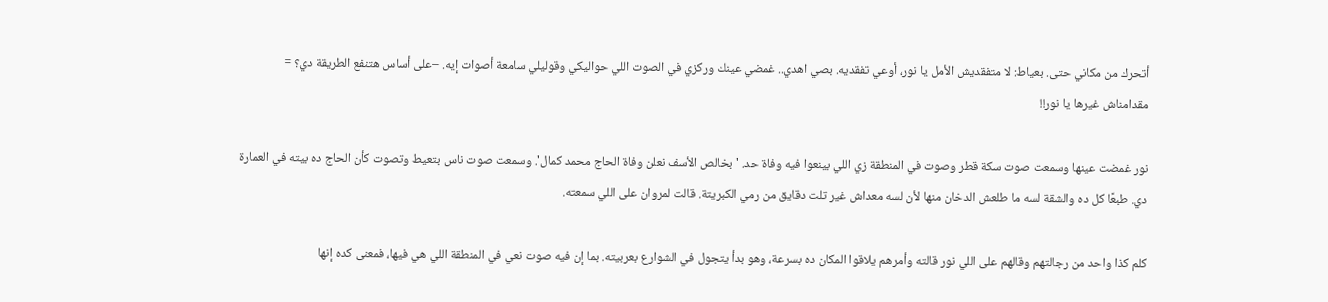أتحرك من مكاني حتى. بعياط: لا متفقديش الأمل يا نور، أوعي تفقديه. بصي اهدي.. غمضي عينك وركزي في الصوت اللي حواليكي وقوليلي سامعة أصوات إيه. –على أساس هتنفع الطريقة دي؟ = مقدامناش غيرها يا نور!!

نور غمضت عينها وسمعت صوت سكة قطر وصوت في المنطقة زي اللي بينعوا فيه وفاة حد. 'بخالص الأسف نعلن وفاة الحاج محمد كمال'. وسمعت صوت ناس بتعيط وتصوت كأن الحاج ده بيته في العمارة دي. طبعًا كل ده والشقة لسه ما طلعش الدخان منها لأن لسه معداش غير تلت دقايق من رمي الكبريتة. قالت لمروان على اللي سمعته.

كلم كذا واحد من رجالتهم وقالهم على اللي نور قالته وأمرهم يلاقوا المكان ده بسرعة، وهو بدأ يتجول في الشوارع بعربيته. بما إن فيه صوت نعي في المنطقة اللي هي فيها، فمعنى كده إنها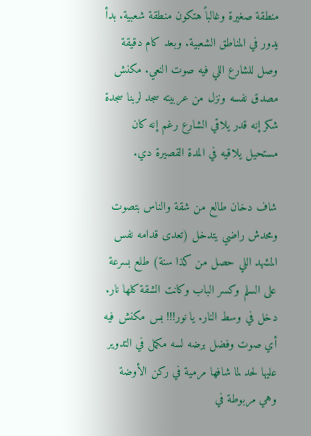منطقة صغيرة وغالباً هتكون منطقة شعبية. بدأ يدور في المناطق الشعبية. وبعد كام دقيقة وصل للشارع اللي فيه صوت النعي. مكنش مصدق نفسه ونزل من عربيته سجد لربنا سجدة شكر إنه قدر يلاقي الشارع رغم إنه كان مستحيل يلاقيه في المدة القصيرة دي.

شاف دخان طالع من شقة والناس بتصوت ومحدش راضي يتدخل (تعدى قدامه نفس المشهد اللي حصل من كذا سنة) طلع بسرعة على السلم وكسر الباب وكانت الشقة كلها نار. دخل في وسط النار. يا نور!!! بس مكنش فيه أي صوت وفضل برضه لسه مكمل في التدوير عليها لحد لما شافها مرمية في ركن الأوضة وهي مربوطة في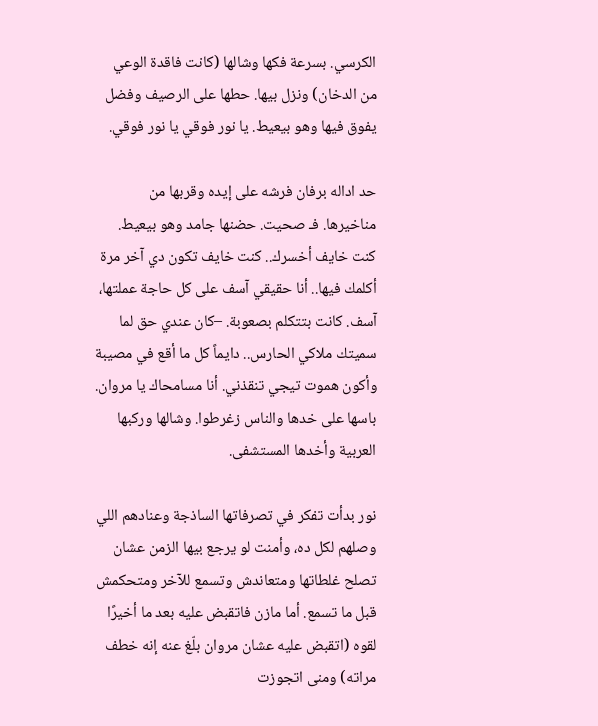الكرسي. بسرعة فكها وشالها (كانت فاقدة الوعي من الدخان) ونزل بيها. حطها على الرصيف وفضل يفوق فيها وهو بيعيط. يا نور فوقي يا نور فوقي.

حد اداله برفان فرشه على إيده وقربها من مناخيرها. فـ صحيت. حضنها جامد وهو بيعيط. كنت خايف أخسرك.. كنت خايف تكون دي آخر مرة أكلمك فيها.. أنا حقيقي آسف على كل حاجة عملتها، آسف. كانت بتتكلم بصعوبة. –كان عندي حق لما سميتك ملاكي الحارس.. دايماً كل ما أقع في مصيبة وأكون هموت تيجي تنقذني. أنا مسامحاك يا مروان. باسها على خدها والناس زغرطوا. وشالها وركبها العربية وأخدها المستشفى.

نور بدأت تفكر في تصرفاتها الساذجة وعنادهم اللي وصلهم لكل ده، وأمنت لو يرجع بيها الزمن عشان تصلح غلطاتها ومتعاندش وتسمع للآخر ومتحكمش قبل ما تسمع. أما مازن فاتقبض عليه بعد ما أخيرًا لقوه (اتقبض عليه عشان مروان بلّغ عنه إنه خطف مراته) ومنى اتجوزت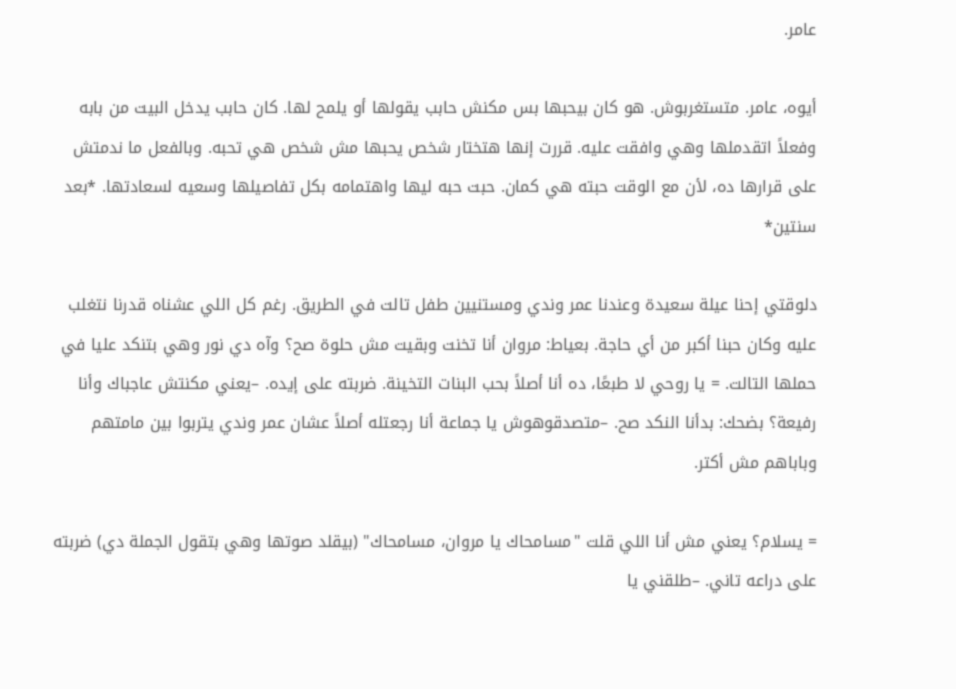عامر.

أيوه، عامر. متستغربوش. هو كان بيحبها بس مكنش حابب يقولها أو يلمح لها. كان حابب يدخل البيت من بابه وفعلاً اتقدملها وهي وافقت عليه. قررت إنها هتختار شخص يحبها مش شخص هي تحبه. وبالفعل ما ندمتش على قرارها ده، لأن مع الوقت حبته هي كمان. حبت حبه ليها واهتمامه بكل تفاصيلها وسعيه لسعادتها. *بعد سنتين*

دلوقتي إحنا عيلة سعيدة وعندنا عمر وندي ومستنيين طفل تالت في الطريق. رغم كل اللي عشناه قدرنا نتغلب عليه وكان حبنا أكبر من أي حاجة. بعياط: مروان أنا تخنت وبقيت مش حلوة صح؟ وآه دي نور وهي بتنكد عليا في حملها التالت. = يا روحي لا طبعًا، ده أنا أصلاً بحب البنات التخينة. ضربته على إيده. –يعني مكنتش عاجباك وأنا رفيعة؟ بضحك: بدأنا النكد صح. –متصدقوهوش يا جماعة أنا رجعتله أصلاً عشان عمر وندي يتربوا بين مامتهم وباباهم مش أكتر.

= يسلام؟ يعني مش أنا اللي قلت "مسامحاك يا مروان، مسامحاك" (بيقلد صوتها وهي بتقول الجملة دي) ضربته على دراعه تاني. –طلقني يا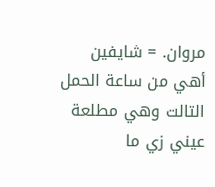مروان. = شايفين أهي من ساعة الحمل التالت وهي مطلعة عيني زي ما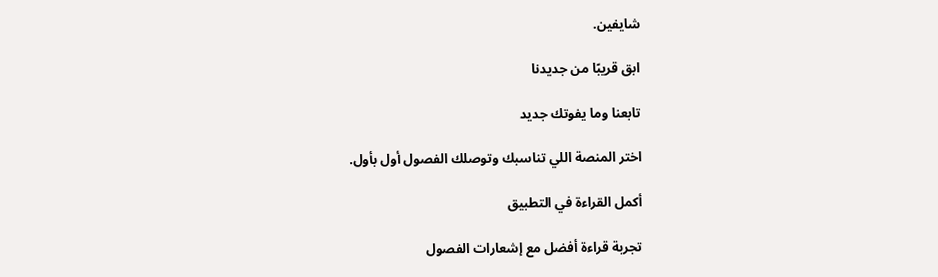شايفين.

ابق قريبًا من جديدنا

تابعنا وما يفوتك جديد

اختر المنصة اللي تناسبك وتوصلك الفصول أول بأول.

أكمل القراءة في التطبيق

تجربة قراءة أفضل مع إشعارات الفصول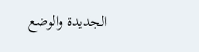الجديدة والوضع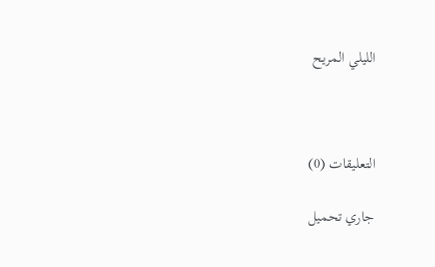الليلي المريح



التعليقات (0)

جاري تحميل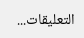التعليقات...